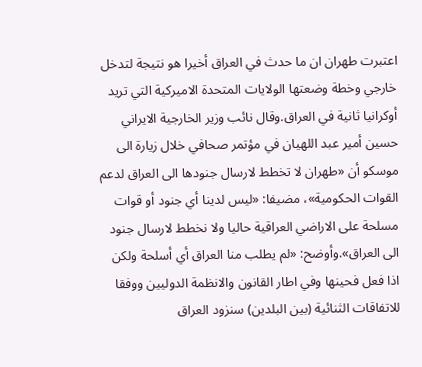اعتبرت طهران ان ما حدث في العراق أخيرا هو نتيجة لتدخل خارجي وخطة وضعتها الولايات المتحدة الاميركية التي تريد أوكرانيا ثانية في العراق.وقال نائب وزير الخارجية الايراني حسين أمير عبد اللهيان في مؤتمر صحافي خلال زيارة الى موسكو أن «طهران لا تخطط لارسال جنودها الى العراق لدعم القوات الحكومية»، مضيفا: «ليس لدينا أي جنود أو قوات مسلحة على الاراضي العراقية حاليا ولا نخطط لارسال جنود الى العراق».وأوضح: «لم يطلب منا العراق أي أسلحة ولكن اذا فعل فحينها وفي اطار القانون والانظمة الدوليين ووفقا للاتفاقات الثنائية (بين البلدين) سنزود العراق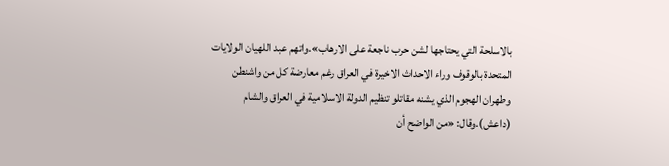بالاسلحة التي يحتاجها لشن حرب ناجعة على الارهاب».واتهم عبد اللهيان الولايات المتحدة بالوقوف وراء الاحداث الاخيرة في العراق رغم معارضة كل من واشنطن وطهران الهجوم الذي يشنه مقاتلو تنظيم الدولة الاسلامية في العراق والشام (داعش).وقال: «من الواضح أن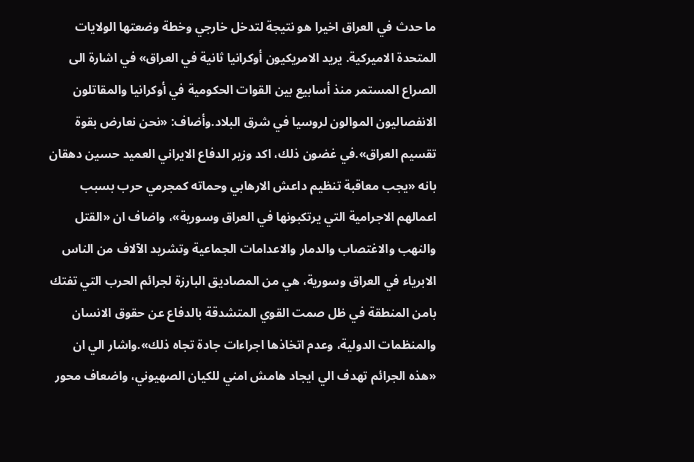ما حدث في العراق اخيرا هو نتيجة لتدخل خارجي وخطة وضعتها الولايات المتحدة الاميركية. يريد الامريكيون أوكرانيا ثانية في العراق» في اشارة الى الصراع المستمر منذ أسابيع بين القوات الحكومية في أوكرانيا والمقاتلون الانفصاليون الموالون لروسيا في شرق البلاد.وأضاف: «نحن نعارض بقوة تقسيم العراق».في غضون ذلك، اكد وزير الدفاع الايراني العميد حسين دهقان بانه «يجب معاقبة تنظيم داعش الارهابي وحماته كمجرمي حرب بسبب اعمالهم الاجرامية التي يرتكبونها في العراق وسورية»، واضاف ان «القتل والنهب والاغتصاب والدمار والاعدامات الجماعية وتشريد الآلاف من الناس الابرياء في العراق وسورية، هي من المصاديق البارزة لجرائم الحرب التي تفتك بامن المنطقة في ظل صمت القوي المتشدقة بالدفاع عن حقوق الانسان والمنظمات الدولية، وعدم اتخاذها اجراءات جادة تجاه ذلك».واشار الي ان «هذه الجرائم تهدف الي ايجاد هامش امني للكيان الصهيوني، واضعاف محور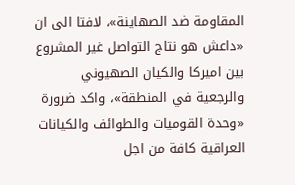المقاومة ضد الصهاينة»، لافتا الى ان «داعش هو نتاج التواصل غير المشروع بين اميرکا والكيان الصهيوني والرجعية في المنطقة»، واکد ضرورة «وحدة القوميات والطوائف والكيانات العراقية كافة من اجل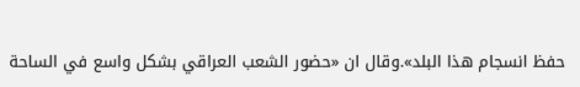حفظ انسجام هذا البلد».وقال ان «حضور الشعب العراقي بشکل واسع في الساحة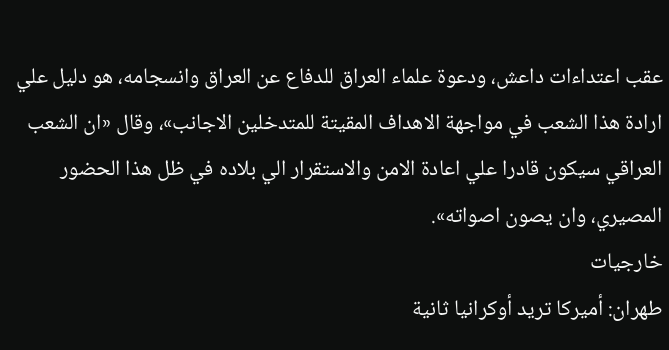عقب اعتداءات داعش، ودعوة علماء العراق للدفاع عن العراق وانسجامه، هو دليل علي ارادة هذا الشعب في مواجهة الاهداف المقيتة للمتدخلين الاجانب»، وقال «ان الشعب العراقي سيكون قادرا علي اعادة الامن والاستقرار الي بلاده في ظل هذا الحضور المصيري، وان يصون اصواته».
خارجيات
طهران: أميركا تريد أوكرانيا ثانية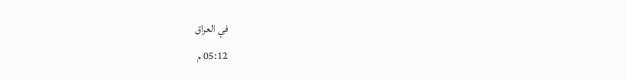في العراق
05:12 م